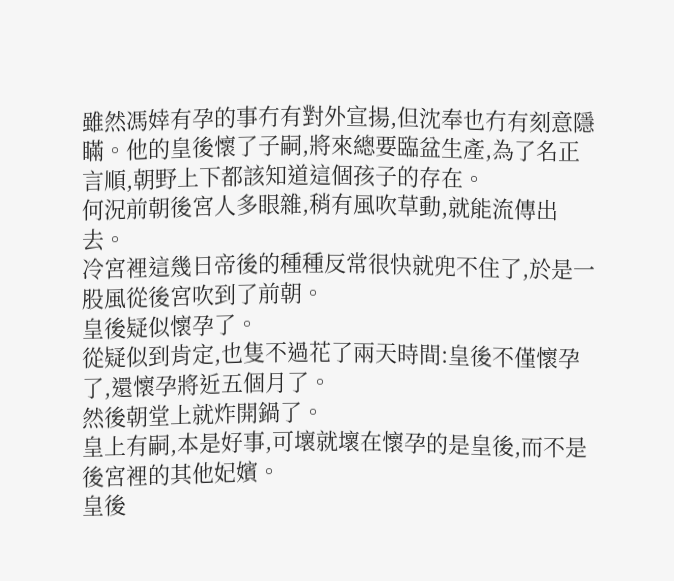雖然馮婞有孕的事冇有對外宣揚,但沈奉也冇有刻意隱瞞。他的皇後懷了子嗣,將來總要臨盆生產,為了名正言順,朝野上下都該知道這個孩子的存在。
何況前朝後宮人多眼雜,稍有風吹草動,就能流傳出去。
冷宮裡這幾日帝後的種種反常很快就兜不住了,於是一股風從後宮吹到了前朝。
皇後疑似懷孕了。
從疑似到肯定,也隻不過花了兩天時間:皇後不僅懷孕了,還懷孕將近五個月了。
然後朝堂上就炸開鍋了。
皇上有嗣,本是好事,可壞就壞在懷孕的是皇後,而不是後宮裡的其他妃嬪。
皇後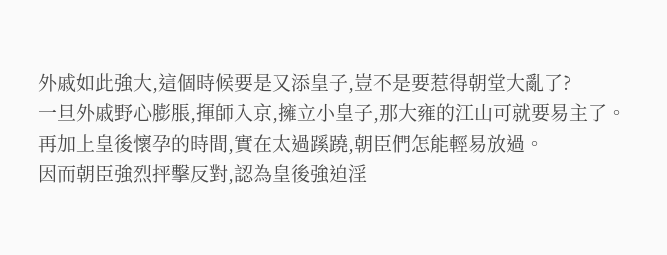外戚如此強大,這個時候要是又添皇子,豈不是要惹得朝堂大亂了?
一旦外戚野心膨脹,揮師入京,擁立小皇子,那大雍的江山可就要易主了。
再加上皇後懷孕的時間,實在太過蹊蹺,朝臣們怎能輕易放過。
因而朝臣強烈抨擊反對,認為皇後強迫淫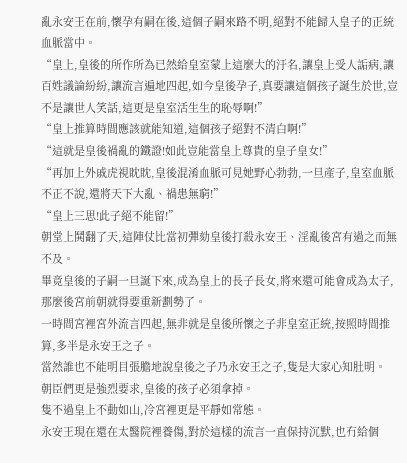亂永安王在前,懷孕有嗣在後,這個子嗣來路不明,絕對不能歸入皇子的正統血脈當中。
“皇上,皇後的所作所為已然給皇室蒙上這麼大的汙名,讓皇上受人詬病,讓百姓議論紛紛,讓流言遍地四起,如今皇後孕子,真要讓這個孩子誕生於世,豈不是讓世人笑話,這更是皇室活生生的恥辱啊!”
“皇上推算時間應該就能知道,這個孩子絕對不清白啊!”
“這就是皇後禍亂的鐵證!如此豈能當皇上尊貴的皇子皇女!”
“再加上外戚虎視眈眈,皇後混淆血脈可見她野心勃勃,一旦產子,皇室血脈不正不說,還將天下大亂、禍患無窮!”
“皇上三思!此子絕不能留!”
朝堂上鬨翻了天,這陣仗比當初彈劾皇後打殺永安王、淫亂後宮有過之而無不及。
畢竟皇後的子嗣一旦誕下來,成為皇上的長子長女,將來還可能會成為太子,那麼後宮前朝就得要重新劃勢了。
一時間宮裡宮外流言四起,無非就是皇後所懷之子非皇室正統,按照時間推算,多半是永安王之子。
當然誰也不能明目張膽地說皇後之子乃永安王之子,隻是大家心知肚明。
朝臣們更是強烈要求,皇後的孩子必須拿掉。
隻不過皇上不動如山,冷宮裡更是平靜如常態。
永安王現在還在太醫院裡養傷,對於這樣的流言一直保持沉默,也冇給個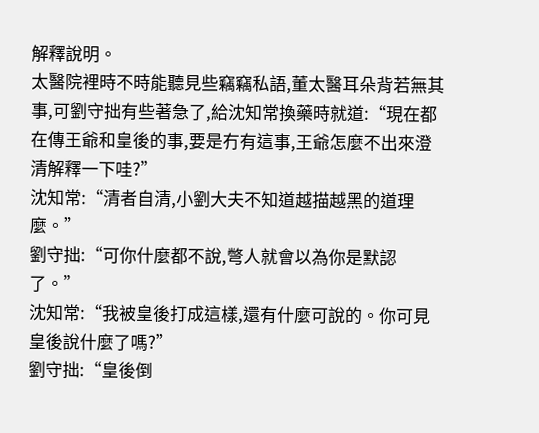解釋說明。
太醫院裡時不時能聽見些竊竊私語,董太醫耳朵背若無其事,可劉守拙有些著急了,給沈知常換藥時就道:“現在都在傳王爺和皇後的事,要是冇有這事,王爺怎麼不出來澄清解釋一下哇?”
沈知常:“清者自清,小劉大夫不知道越描越黑的道理麼。”
劉守拙:“可你什麼都不說,彆人就會以為你是默認了。”
沈知常:“我被皇後打成這樣,還有什麼可說的。你可見皇後說什麼了嗎?”
劉守拙:“皇後倒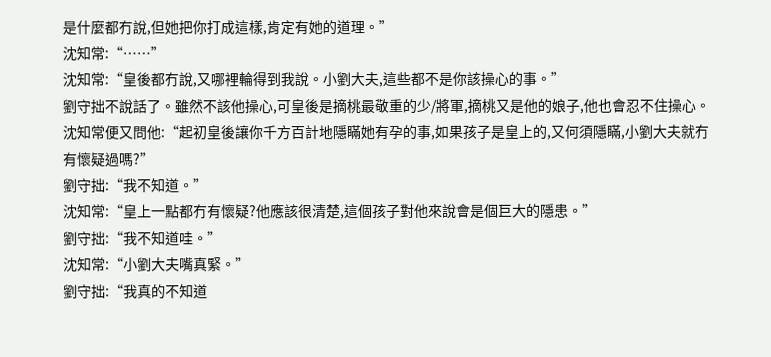是什麼都冇說,但她把你打成這樣,肯定有她的道理。”
沈知常:“……”
沈知常:“皇後都冇說,又哪裡輪得到我說。小劉大夫,這些都不是你該操心的事。”
劉守拙不說話了。雖然不該他操心,可皇後是摘桃最敬重的少/將軍,摘桃又是他的娘子,他也會忍不住操心。
沈知常便又問他:“起初皇後讓你千方百計地隱瞞她有孕的事,如果孩子是皇上的,又何須隱瞞,小劉大夫就冇有懷疑過嗎?”
劉守拙:“我不知道。”
沈知常:“皇上一點都冇有懷疑?他應該很清楚,這個孩子對他來說會是個巨大的隱患。”
劉守拙:“我不知道哇。”
沈知常:“小劉大夫嘴真緊。”
劉守拙:“我真的不知道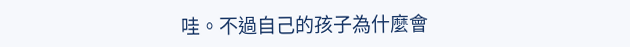哇。不過自己的孩子為什麼會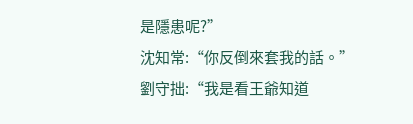是隱患呢?”
沈知常:“你反倒來套我的話。”
劉守拙:“我是看王爺知道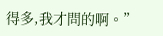得多,我才問的啊。”